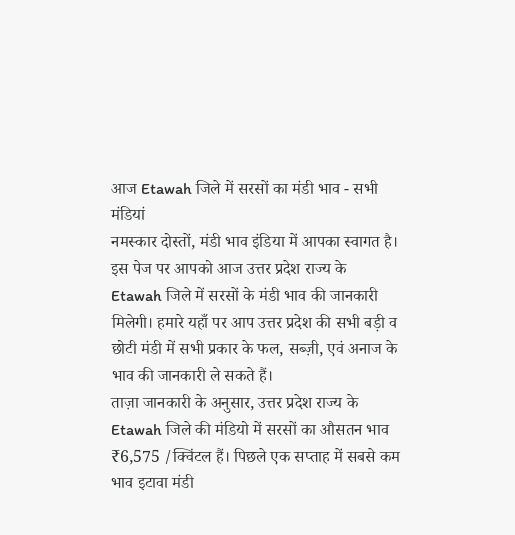आज Etawah जिले में सरसों का मंडी भाव - सभी मंडियां
नमस्कार दोस्तों, मंडी भाव इंडिया में आपका स्वागत है। इस पेज पर आपको आज उत्तर प्रदेश राज्य के Etawah जिले में सरसों के मंडी भाव की जानकारी मिलेगी। हमारे यहाँ पर आप उत्तर प्रदेश की सभी बड़ी व छोटी मंडी में सभी प्रकार के फल, सब्ज़ी, एवं अनाज के भाव की जानकारी ले सकते हैं।
ताज़ा जानकारी के अनुसार, उत्तर प्रदेश राज्य के Etawah जिले की मंडियो में सरसों का औसतन भाव ₹6,575 /क्विंटल हैं। पिछले एक सप्ताह में सबसे कम भाव इटावा मंडी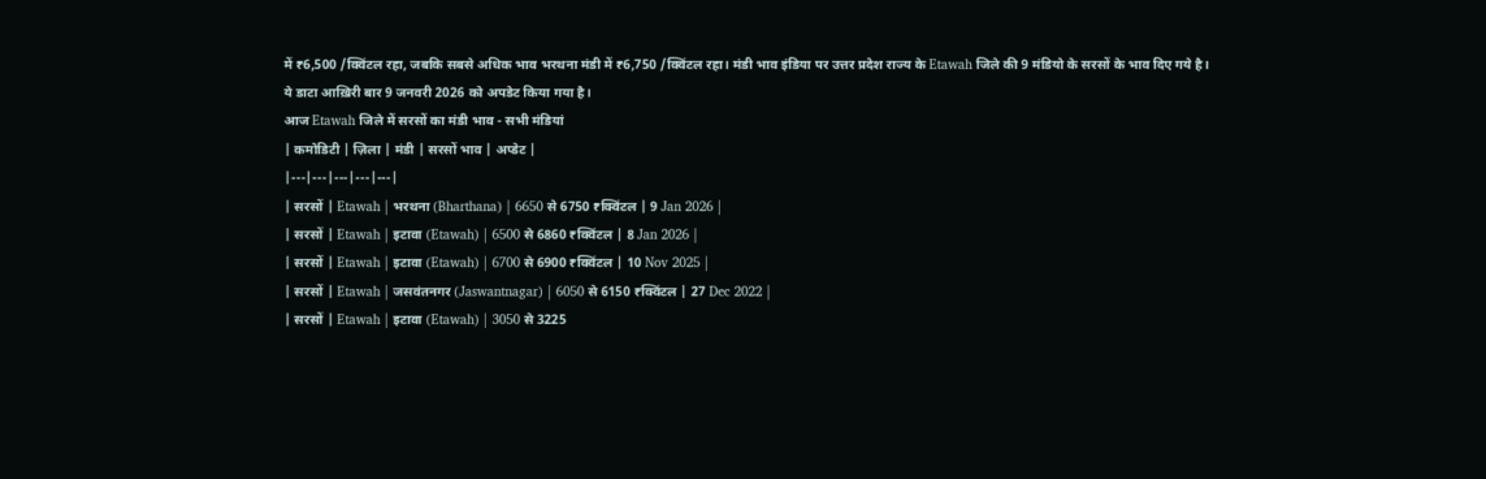में ₹6,500 /क्विंटल रहा, जबकि सबसे अधिक भाव भरथना मंडी में ₹6,750 /क्विंटल रहा। मंडी भाव इंडिया पर उत्तर प्रदेश राज्य के Etawah जिले की 9 मंडियो के सरसों के भाव दिए गये है।
ये डाटा आख़िरी बार 9 जनवरी 2026 को अपडेट किया गया है।
आज Etawah जिले में सरसों का मंडी भाव - सभी मंडियां
| कमोडिटी | ज़िला | मंडी | सरसों भाव | अप्डेट |
|---|---|---|---|---|
| सरसों | Etawah | भरथना (Bharthana) | 6650 से 6750 ₹क्विंटल | 9 Jan 2026 |
| सरसों | Etawah | इटावा (Etawah) | 6500 से 6860 ₹क्विंटल | 8 Jan 2026 |
| सरसों | Etawah | इटावा (Etawah) | 6700 से 6900 ₹क्विंटल | 10 Nov 2025 |
| सरसों | Etawah | जसवंतनगर (Jaswantnagar) | 6050 से 6150 ₹क्विंटल | 27 Dec 2022 |
| सरसों | Etawah | इटावा (Etawah) | 3050 से 3225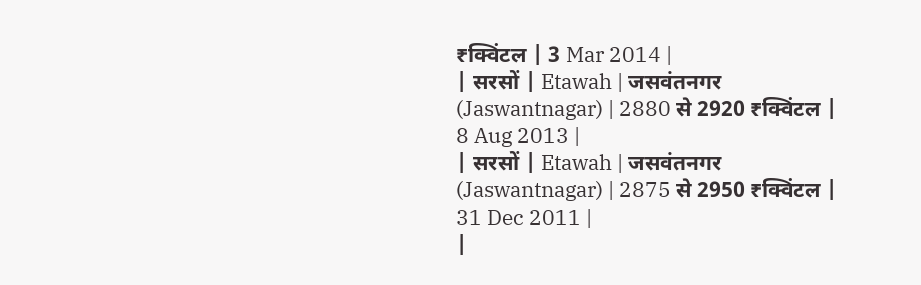₹क्विंटल | 3 Mar 2014 |
| सरसों | Etawah | जसवंतनगर (Jaswantnagar) | 2880 से 2920 ₹क्विंटल | 8 Aug 2013 |
| सरसों | Etawah | जसवंतनगर (Jaswantnagar) | 2875 से 2950 ₹क्विंटल | 31 Dec 2011 |
|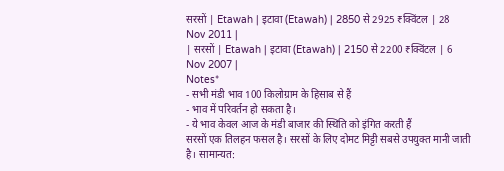सरसों | Etawah | इटावा (Etawah) | 2850 से 2925 ₹क्विंटल | 28 Nov 2011 |
| सरसों | Etawah | इटावा (Etawah) | 2150 से 2200 ₹क्विंटल | 6 Nov 2007 |
Notes*
- सभी मंडी भाव 100 किलोग्राम के हिसाब से हैं
- भाव में परिवर्तन हो सकता है।
- ये भाव केवल आज के मंडी बाजार की स्थिति को इंगित करती हैं
सरसों एक तिलहन फसल है। सरसों के लिए दोमट मिट्टी सबसे उपयुक्त मानी जाती है। सामान्यत: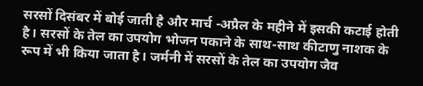सरसों दिसंबर में बोई जाती है और मार्च -अप्रैल के महीने में इसकी कटाई होती है। सरसों के तेल का उपयोग भोजन पकाने के साथ-साथ कीटाणु नाशक के रूप में भी किया जाता है। जर्मनी में सरसों के तेल का उपयोग जैव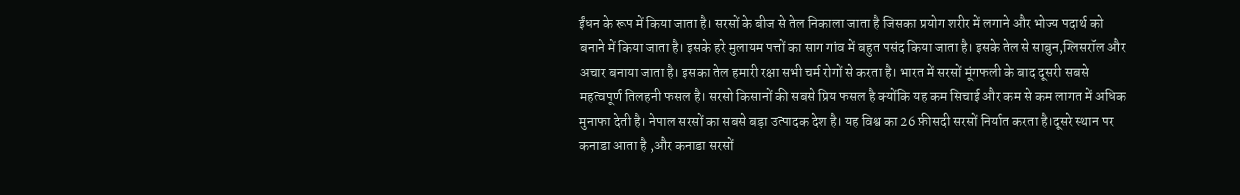ईंधन के रूप में किया जाता है। सरसों के बीज से तेल निकाला जाता है जिसका प्रयोग शरीर में लगाने और भोज्य पदार्थ को बनाने में किया जाता है। इसके हरे मुलायम पत्तों का साग गांव में बहुत पसंद किया जाता है। इसके तेल से साबुन,ग्लिसरॉल और अचार बनाया जाता है। इसका तेल हमारी रक्षा सभी चर्म रोगों से करता है। भारत में सरसों मूंगफली के बाद दूसरी सबसे महत्वपूर्ण तिलहनी फसल है। सरसो किसानों की सबसे प्रिय फसल है क्योंकि यह कम सिचाई और कम से कम लागत में अधिक मुनाफा देती है। नेपाल सरसों का सबसे बड़ा उत्पादक देश है। यह विश्व का 26 फ़ीसदी सरसों निर्यात करता है।दूसरे स्थान पर कनाडा आता है ,और कनाडा सरसों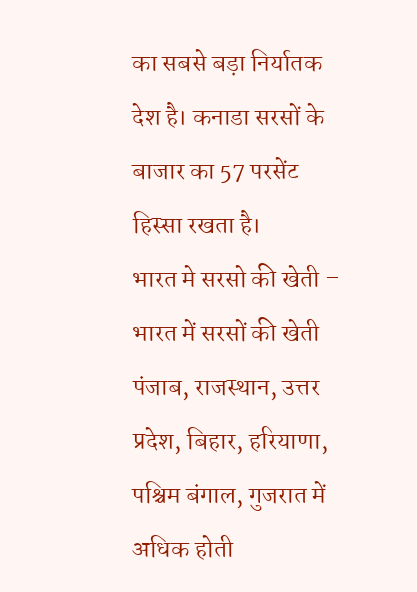का सबसे बड़ा निर्यातक देश है। कनाडा सरसों के बाजार का 57 परसेंट हिस्सा रखता है।
भारत मे सरसो की खेती – भारत में सरसों की खेती पंजाब, राजस्थान, उत्तर प्रदेश, बिहार, हरियाणा, पश्चिम बंगाल, गुजरात में अधिक होती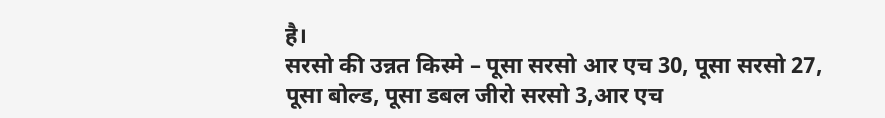है।
सरसो की उन्नत किस्मे – पूसा सरसो आर एच 30, पूसा सरसो 27, पूसा बोल्ड, पूसा डबल जीरो सरसो 3,आर एच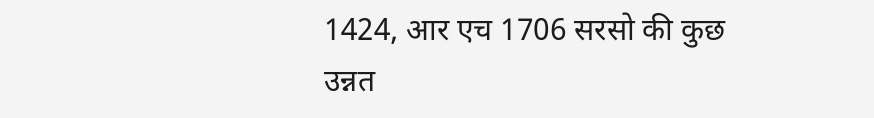1424, आर एच 1706 सरसो की कुछ उन्नत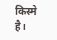किस्मे है।